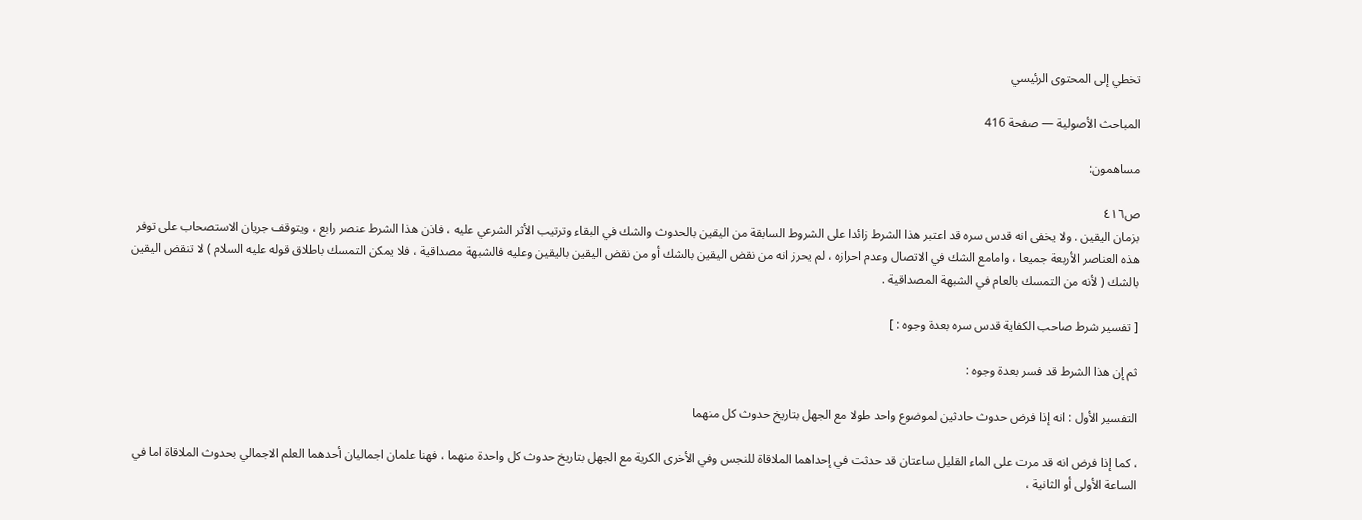تخطي إلى المحتوى الرئيسي

المباحث الأصولية — صفحة 416

مساهمون:

ص٤١٦
بزمان اليقين . ولا يخفى انه قدس سره قد اعتبر هذا الشرط زائدا على الشروط السابقة من اليقين بالحدوث والشك في البقاء وترتيب الأثر الشرعي عليه ، فاذن هذا الشرط عنصر رابع ، ويتوقف جريان الاستصحاب على توفر هذه العناصر الأربعة جميعا ، وامامع الشك في الاتصال وعدم احرازه ، لم يحرز انه من نقض اليقين بالشك أو من نقض اليقين باليقين وعليه فالشبهة مصداقية ، فلا يمكن التمسك باطلاق قوله عليه السلام ) لا تنقض اليقين بالشك ( لأنه من التمسك بالعام في الشبهة المصداقية .

[ تفسير شرط صاحب الكفاية قدس سره بعدة وجوه : ]

ثم إن هذا الشرط قد فسر بعدة وجوه :

التفسير الأول : انه إذا فرض حدوث حادثين لموضوع واحد طولا مع الجهل بتاريخ حدوث كل منهما

، كما إذا فرض انه قد مرت على الماء القليل ساعتان قد حدثت في إحداهما الملاقاة للنجس وفي الأخرى الكرية مع الجهل بتاريخ حدوث كل واحدة منهما ، فهنا علمان اجماليان أحدهما العلم الاجمالي بحدوث الملاقاة اما في الساعة الأولى أو الثانية ،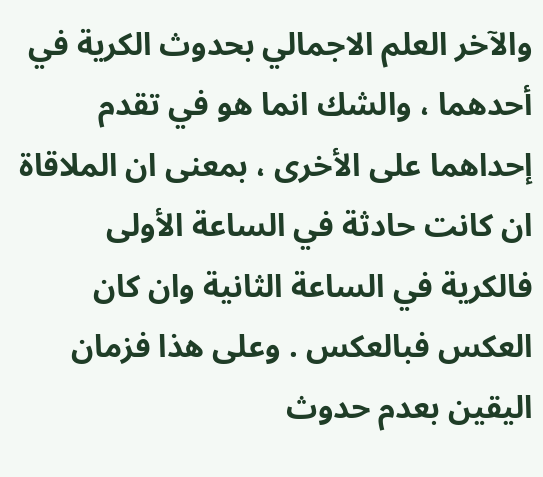والآخر العلم الاجمالي بحدوث الكرية في أحدهما ، والشك انما هو في تقدم إحداهما على الأخرى ، بمعنى ان الملاقاة ان كانت حادثة في الساعة الأولى فالكرية في الساعة الثانية وان كان العكس فبالعكس . وعلى هذا فزمان اليقين بعدم حدوث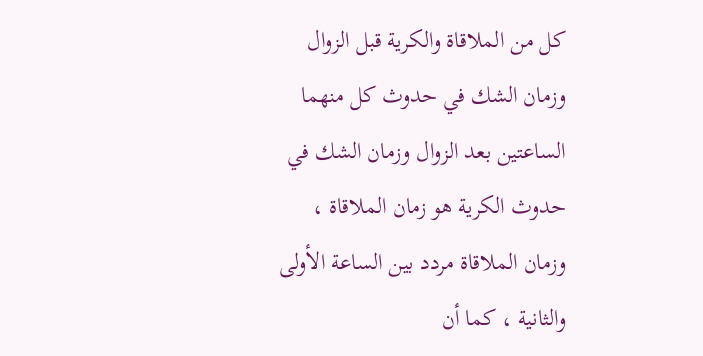كل من الملاقاة والكرية قبل الزوال وزمان الشك في حدوث كل منهما الساعتين بعد الزوال وزمان الشك في حدوث الكرية هو زمان الملاقاة ، وزمان الملاقاة مردد بين الساعة الأولى والثانية ، كما أن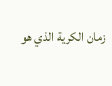زمان الكرية الذي هو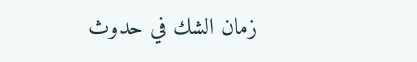زمان الشك في حدوث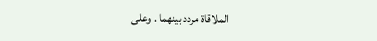الملاقاة مردد بينهما . وعلى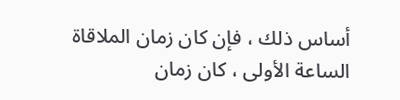أساس ذلك ، فإن كان زمان الملاقاة الساعة الأولى ، كان زمان